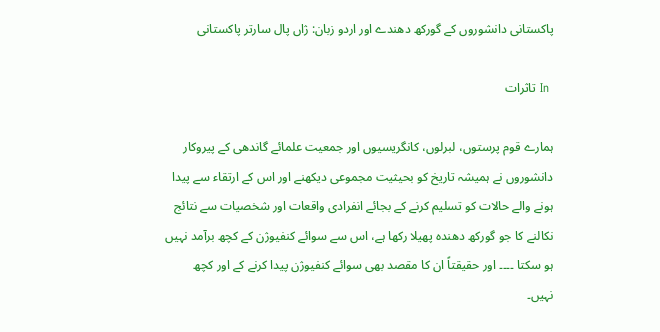پاکستانی دانشوروں کے گورکھ دھندے اور اردو زبان: ژاں پال سارتر پاکستانی

 In تاثرات

ہمارے قوم پرستوں، لبرلوں، کانگریسیوں اور جمعیت علمائے گاندھی کے پیروکار دانشوروں نے ہمیشہ تاریخ کو بحیثیت مجموعی دیکھنے اور اس کے ارتقاء سے پیدا ہونے والے حالات کو تسلیم کرنے کے بجائے انفرادی واقعات اور شخصیات سے نتائج نکالنے کا جو گورکھ دھندہ پھیلا رکھا ہے، اس سے سوائے کنفیوژن کے کچھ برآمد نہیں ہو سکتا ۔۔۔۔ اور حقیقتاً ان کا مقصد بھی سوائے کنفیوژن پیدا کرنے کے اور کچھ نہیں۔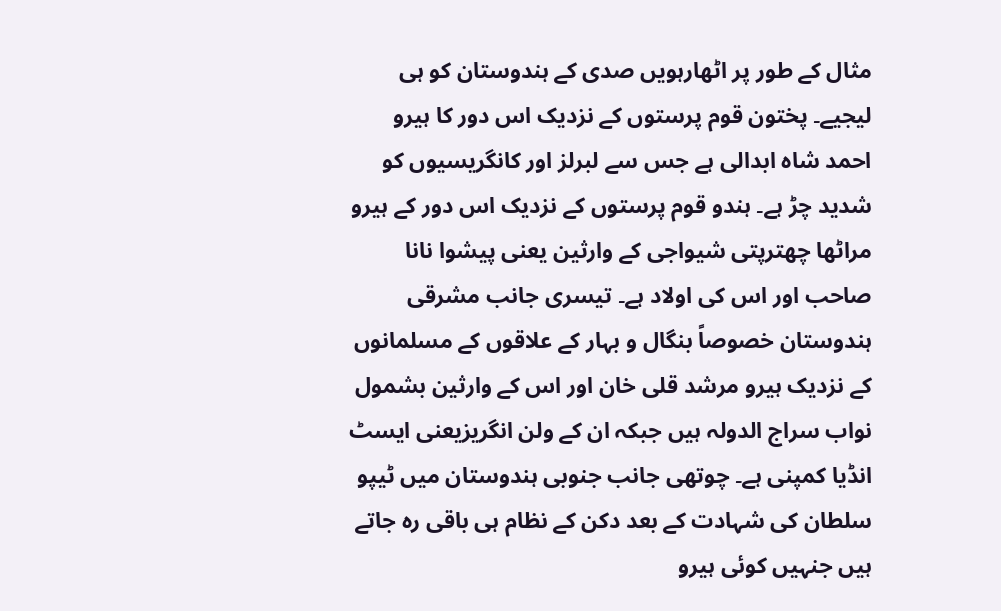مثال کے طور پر اٹھارہویں صدی کے ہندوستان کو ہی لیجیے۔ پختون قوم پرستوں کے نزدیک اس دور کا ہیرو احمد شاہ ابدالی ہے جس سے لبرلز اور کانگریسیوں کو شدید چڑ ہے۔ ہندو قوم پرستوں کے نزدیک اس دور کے ہیرو مراٹھا چھترپتی شیواجی کے وارثین یعنی پیشوا نانا صاحب اور اس کی اولاد ہے۔ تیسری جانب مشرقی ہندوستان خصوصاً بنگال و بہار کے علاقوں کے مسلمانوں کے نزدیک ہیرو مرشد قلی خان اور اس کے وارثین بشمول نواب سراج الدولہ ہیں جبکہ ان کے ولن انگریزیعنی ایسٹ انڈیا کمپنی ہے۔ چوتھی جانب جنوبی ہندوستان میں ٹیپو سلطان کی شہادت کے بعد دکن کے نظام ہی باقی رہ جاتے ہیں جنہیں کوئی ہیرو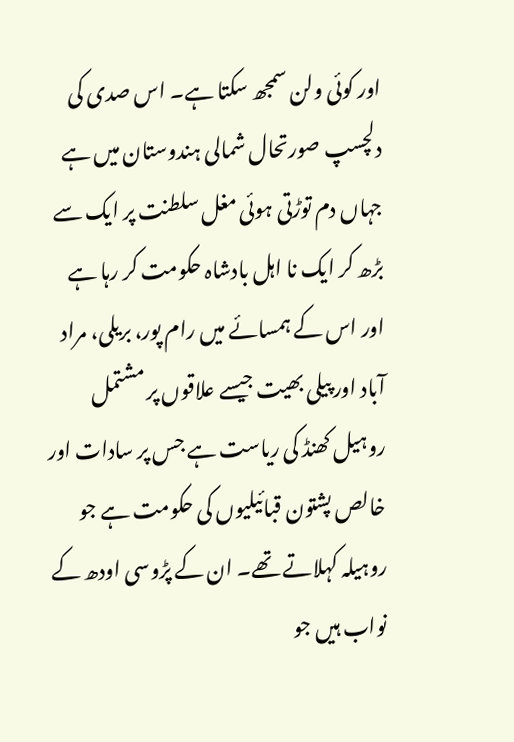اور کوئی ولن سمجھ سکتا ہے۔ اس صدی کی دلچسپ صورتحال شمالی ہندوستان میں ہے جہاں دم توڑتی ہوئی مغل سلطنت پر ایک سے بڑھ کر ایک نا اہل بادشاہ حکومت کر رہا ہے اور اس کے ہمسائے میں رام پور، بریلی، مراد آباد اور پیلی بھیت جیسے علاقوں پر مشتمل روہیل کھنڈ کی ریاست ہے جس پر سادات اور خالص پشتون قبائیلیوں کی حکومت ہے جو روہیلہ کہلاتے تھے۔ ان کے پڑوسی اودھ کے نواب ہیں جو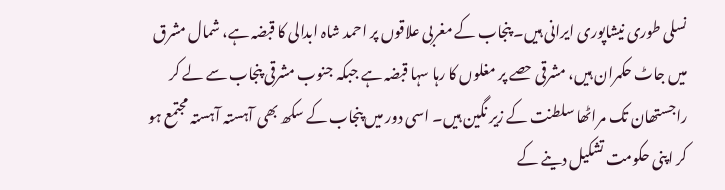نسلی طوری نیشاپوری ایرانی ہیں۔ پنجاب کے مغربی علاقوں پر احمد شاہ ابدالی کا قبضہ ہے، شمال مشرق میں جاٹ حکمران ہیں، مشرقی حصے پر مغلوں کا رہا سہا قبضہ ہے جبکہ جنوب مشرقی پنجاب سے لے کر راجستھان تک مراٹھا سلطنت کے زیر نگین ہیں۔ اسی دور میں پنجاب کے سکھ بھی آہستہ آہستہ مجتمع ہو کر اپنی حکومت تشکیل دینے کے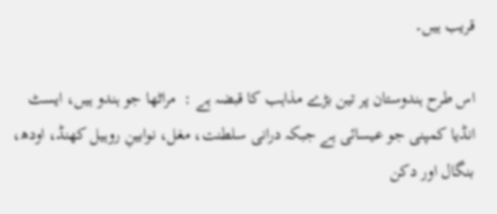قریب ہیں۔

اس طرح ہندوستان پر تین بڑے مذاہب کا قبضہ ہے :  مراٹھا جو ہندو ہیں، ایسٹ انڈیا کمپنی جو عیسائی ہے جبکہ درانی سلطنت، مغل، نوابینِ روہیل کھنڈ، اودھ، بنگال اور دکن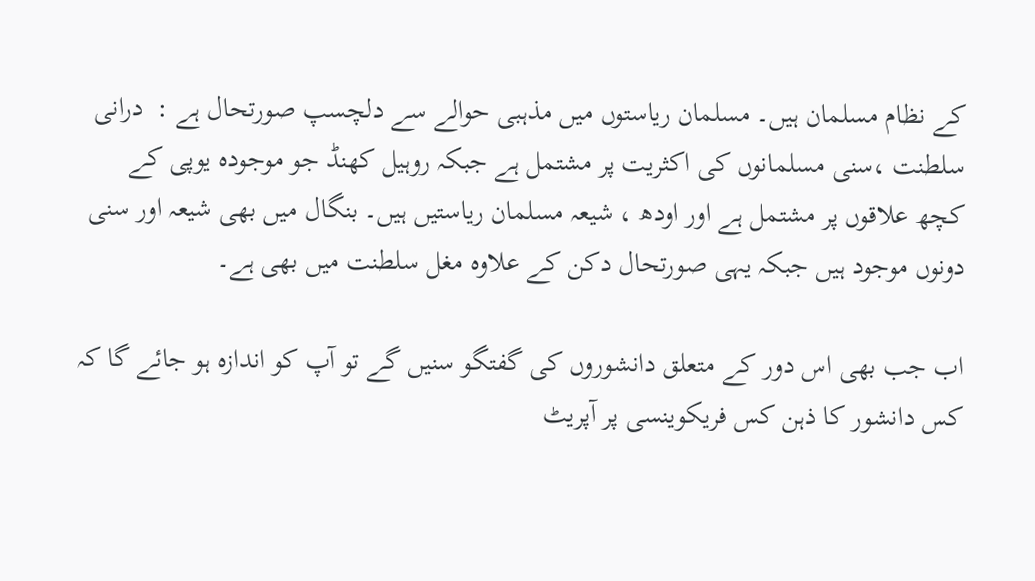کے نظام مسلمان ہیں۔ مسلمان ریاستوں میں مذہبی حوالے سے دلچسپ صورتحال ہے :  درانی سلطنت ،سنی مسلمانوں کی اکثریت پر مشتمل ہے جبکہ روہیل کھنڈ جو موجودہ یوپی کے کچھ علاقوں پر مشتمل ہے اور اودھ ، شیعہ مسلمان ریاستیں ہیں۔ بنگال میں بھی شیعہ اور سنی دونوں موجود ہیں جبکہ یہی صورتحال دکن کے علاوہ مغل سلطنت میں بھی ہے۔

اب جب بھی اس دور کے متعلق دانشوروں کی گفتگو سنیں گے تو آپ کو اندازہ ہو جائے گا کہ کس دانشور کا ذہن کس فریکوینسی پر آپریٹ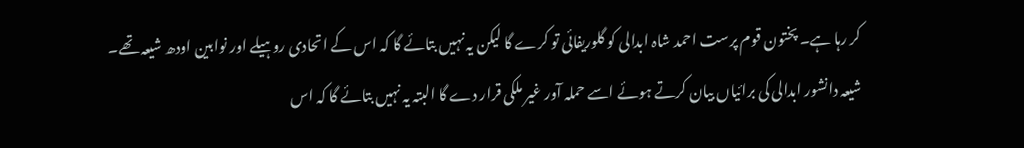کر رہا ہے۔ پختون قوم پرست احمد شاہ ابدالی کو گلوریفائی تو کرے گا لیکن یہ نہیں بتائے گا کہ اس کے اتحادی روہیلے اور نوابین اودھ شیعہ تھے۔ شیعہ دانشور ابدالی کی برائیاں بیان کرتے ہوئے اسے حملہ آور غیر ملکی قرار دے گا البتہ یہ نہیں بتائے گا کہ اس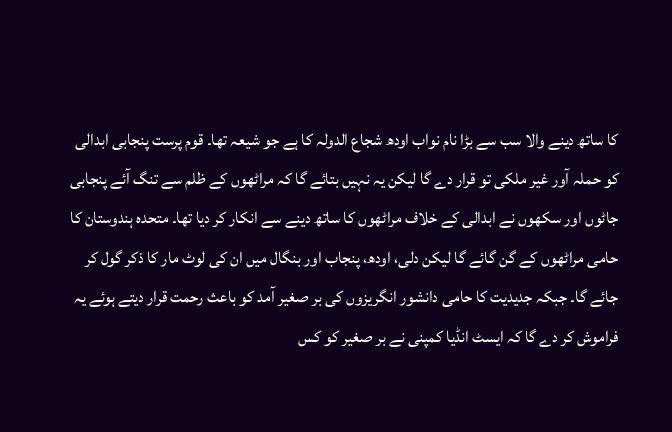کا ساتھ دینے والا سب سے بڑا نام نواب اودھ شجاع الدولہ کا ہے جو شیعہ تھا۔ قوم پرست پنجابی ابدالی کو حملہ آور غیر ملکی تو قرار دے گا لیکن یہ نہیں بتائے گا کہ مراٹھوں کے ظلم سے تنگ آئے پنجابی جاٹوں اور سکھوں نے ابدالی کے خلاف مراٹھوں کا ساتھ دینے سے انکار کر دیا تھا۔ متحدہ ہندوستان کا حامی مراٹھوں کے گن گائے گا لیکن دلی، اودھ، پنجاب اور بنگال میں ان کی لوٹ مار کا ذکر گول کر جائے گا۔ جبکہ جدیدیت کا حامی دانشور انگریزوں کی بر صغیر آمد کو باعث رحمت قرار دیتے ہوئے یہ فراموش کر دے گا کہ ایسٹ انڈیا کمپنی نے بر صغیر کو کس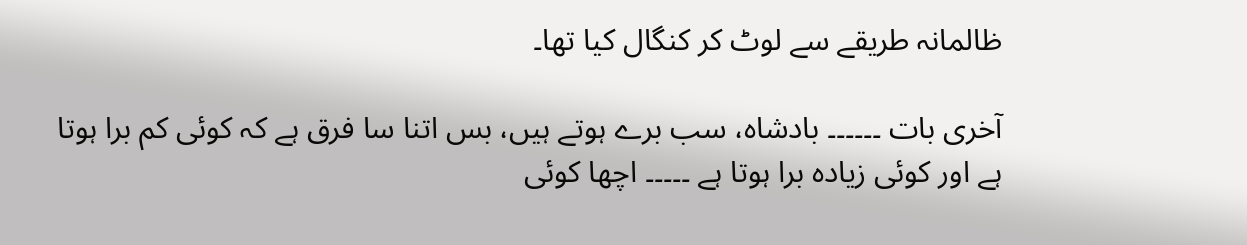ظالمانہ طریقے سے لوٹ کر کنگال کیا تھا۔

آخری بات ۔۔۔۔۔۔ بادشاہ، سب برے ہوتے ہیں، بس اتنا سا فرق ہے کہ کوئی کم برا ہوتا ہے اور کوئی زیادہ برا ہوتا ہے ۔۔۔۔۔ اچھا کوئی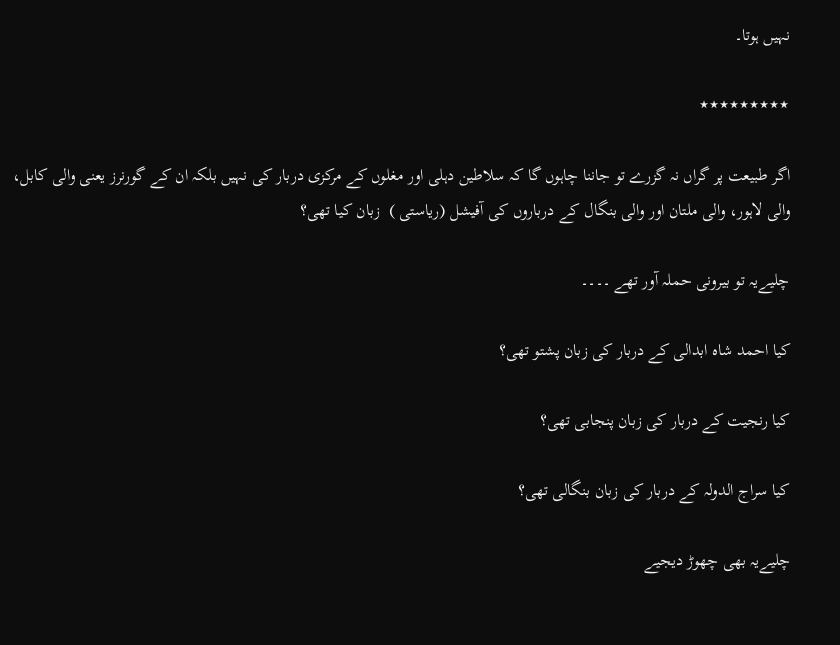نہیں ہوتا۔

٭٭٭٭٭٭٭٭٭

اگر طبیعت پر گراں نہ گزرے تو جاننا چاہوں گا کہ سلاطین دہلی اور مغلوں کے مرکزی دربار کی نہیں بلکہ ان کے گورنرز یعنی والی کابل، والی لاہور، والی ملتان اور والی بنگال کے درباروں کی آفیشل (ریاستی )  زبان کیا تھی؟

چلیےیہ تو بیرونی حملہ آور تھے ۔۔۔۔

کیا احمد شاہ ابدالی کے دربار کی زبان پشتو تھی؟

کیا رنجیت کے دربار کی زبان پنجابی تھی؟

کیا سراج الدولہ کے دربار کی زبان بنگالی تھی؟

چلیےیہ بھی چھوڑ دیجیے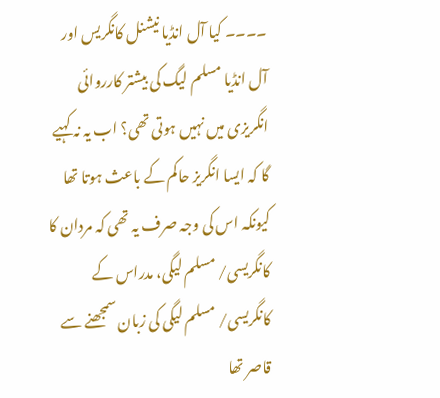۔۔۔۔ کیا آل انڈیا نیشنل کانگریس اور آل انڈیا مسلم لیگ کی بیشتر کارروائی انگریزی میں نہیں ہوتی تھی؟ اب یہ نہ کہیے گا کہ ایسا انگریز حاکم کے باعث ہوتا تھا کیونکہ اس کی وجہ صرف یہ تھی کہ مردان کا کانگریسی/ مسلم لیگی، مدراس کے کانگریسی/ مسلم لیگی کی زبان سمجھنے سے قاصر تھا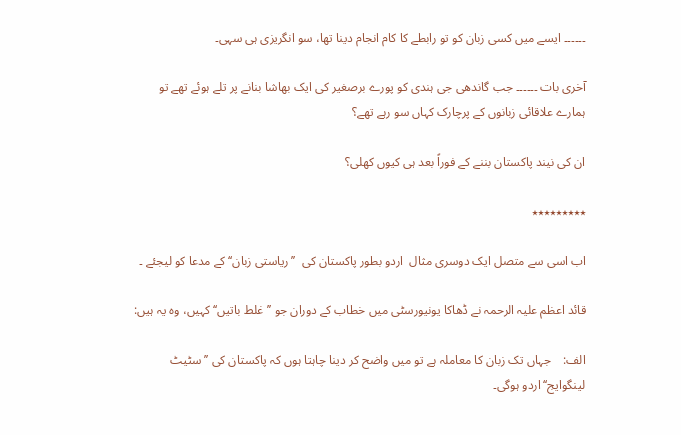۔۔۔۔۔۔ ایسے میں کسی زبان کو تو رابطے کا کام انجام دینا تھا، سو انگریزی ہی سہی۔

آخری بات ۔۔۔۔۔۔ جب گاندھی جی ہندی کو پورے برصغیر کی ایک بھاشا بنانے پر تلے ہوئے تھے تو ہمارے علاقائی زبانوں کے پرچارک کہاں سو رہے تھے؟

ان کی نیند پاکستان بننے کے فوراً بعد ہی کیوں کھلی؟

٭٭٭٭٭٭٭٭٭

اب اسی سے متصل ایک دوسری مثال  اردو بطور پاکستان کی  ’’ریاستی زبان‘‘ کے مدعا کو لیجئے ۔

قائد اعظم علیہ الرحمہ نے ڈھاکا یونیورسٹی میں خطاب کے دوران جو ’’غلط باتیں‘‘ کہیں، وہ یہ ہیں:

الف:    جہاں تک زبان کا معاملہ ہے تو میں واضح کر دینا چاہتا ہوں کہ پاکستان کی ’’سٹیٹ لینگوایج‘‘ اردو ہوگی۔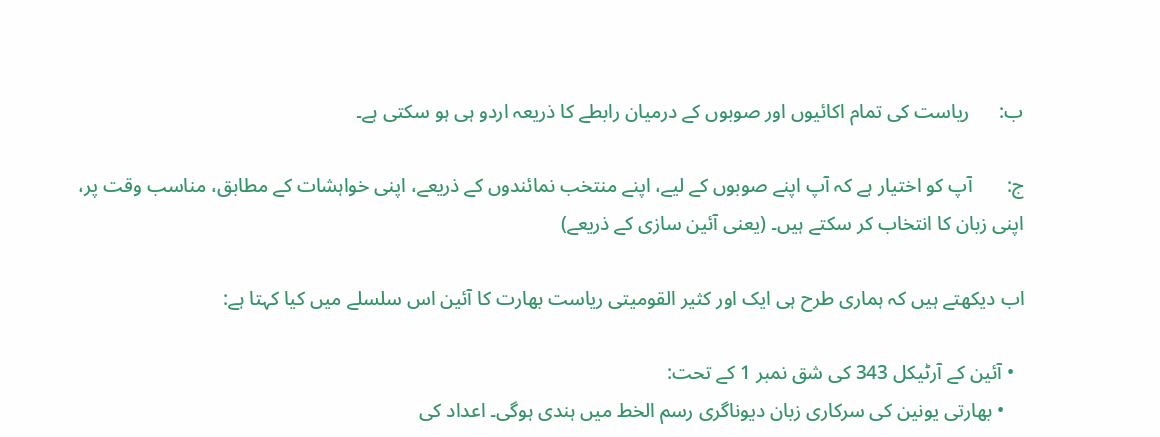ب:      ریاست کی تمام اکائیوں اور صوبوں کے درمیان رابطے کا ذریعہ اردو ہی ہو سکتی ہے۔

ج:       آپ کو اختیار ہے کہ آپ اپنے صوبوں کے لیے، اپنے منتخب نمائندوں کے ذریعے، اپنی خواہشات کے مطابق، مناسب وقت پر، اپنی زبان کا انتخاب کر سکتے ہیں۔ (یعنی آئین سازی کے ذریعے)

اب دیکھتے ہیں کہ ہماری طرح ہی ایک اور کثیر القومیتی ریاست بھارت کا آئین اس سلسلے میں کیا کہتا ہے:

  • آئین کے آرٹیکل 343 کی شق نمبر 1 کے تحت:
    • بھارتی یونین کی سرکاری زبان دیوناگری رسم الخط میں ہندی ہوگی۔ اعداد کی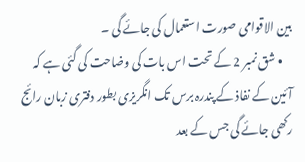بین الاقوامی صورت استعمال کی جائے گی ۔
    • شق نمبر 2 کے تحت اس بات کی وضاحت کی گئی ہے کہ آئین کے نفاذ کے پندرہ برس تک انگریزی بطور دفتری زبان رائج رکھی جائے گی جس کے بعد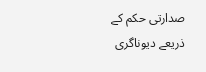صدارتی حکم کے ذریعے دیوناگری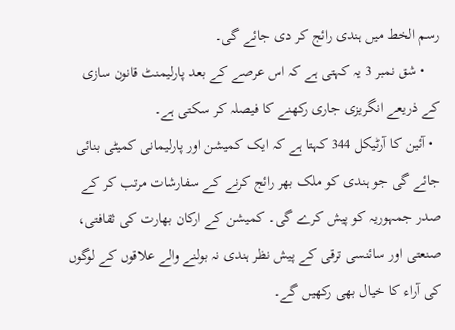رسم الخط میں ہندی رائج کر دی جائے گی۔
    • شق نمبر 3 یہ کہتی ہے کہ اس عرصے کے بعد پارلیمنٹ قانون سازی کے ذریعے انگریزی جاری رکھنے کا فیصلہ کر سکتی ہے۔
  • آئین کا آرٹیکل 344 کہتا ہے کہ ایک کمیشن اور پارلیمانی کمیٹی بنائی جائے گی جو ہندی کو ملک بھر رائج کرنے کے سفارشات مرتب کر کے صدر جمہوریہ کو پیش کرے گی۔ کمیشن کے ارکان بھارت کی ثقافتی، صنعتی اور سائنسی ترقی کے پیش نظر ہندی نہ بولنے والے علاقوں کے لوگوں کی آراء کا خیال بھی رکھیں گے۔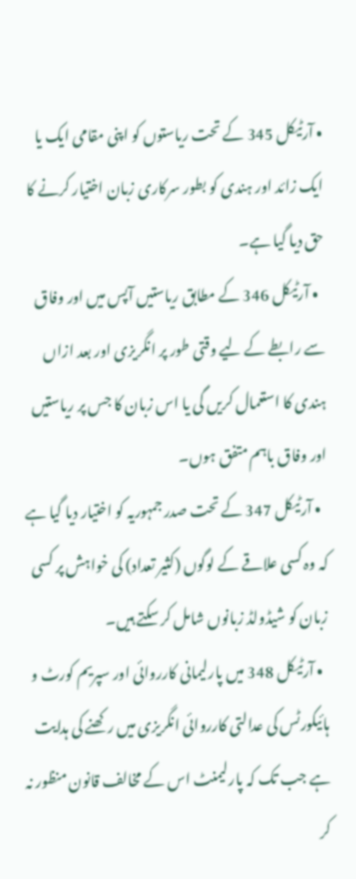• آرٹیکل 345 کے تحت ریاستوں کو اپنی مقامی ایک یا ایک زائد اور ہندی کو بطور سرکاری زبان اختیار کرنے کا حق دیا گیا ہے۔
  • آرٹیکل 346 کے مطابق ریاستیں آپس میں اور وفاق سے رابطے کے لیے وقتی طور پر انگریزی اور بعد ازاں ہندی کا استعمال کریں گی یا اس زبان کا جس پر ریاستیں اور وفاق باہم متفق ہوں۔
  • آرٹیکل 347 کے تحت صدر جمہوریہ کو اختیار دیا گیا ہے کہ وہ کسی علاقے کے لوگوں (کثیر تعداد) کی خواہش پر کسی زبان کو شیڈولڈ زبانوں شامل کر سکتے ہیں۔
  • آرٹیکل 348 میں پارلیمانی کارروائی اور سپریم کورٹ و ہائیکورٹس کی عدالتی کارروائی انگریزی میں رکھنے کی ہدایت ہے جب تک کہ پارلیمنٹ اس کے مخالف قانون منظور نہ کر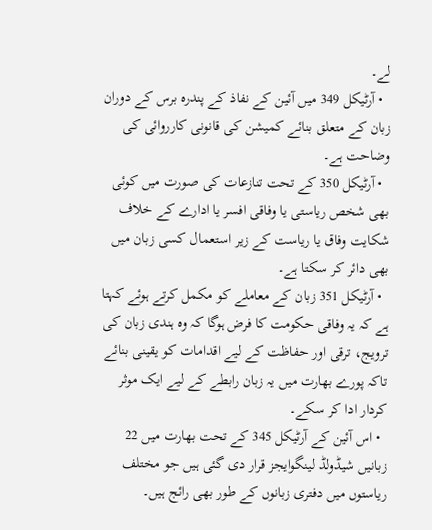لے۔
  • آرٹیکل 349 میں آئین کے نفاذ کے پندرہ برس کے دوران زبان کے متعلق بنائے کمیشن کی قانونی کارروائی کی وضاحت ہے۔
  • آرٹیکل 350 کے تحت تنازعات کی صورت میں کوئی بھی شخص ریاستی یا وفاقی افسر یا ادارے کے خلاف شکایت وفاق یا ریاست کے زیر استعمال کسی زبان میں بھی دائر کر سکتا ہے۔
  • آرٹیکل 351 زبان کے معاملے کو مکمل کرتے ہوئے کہتا ہے کہ یہ وفاقی حکومت کا فرض ہوگا کہ وہ ہندی زبان کی ترویج، ترقی اور حفاظت کے لیے اقدامات کو یقینی بنائے تاکہ پورے بھارت میں یہ زبان رابطے کے لیے ایک موثر کردار ادا کر سکے۔
  • اس آئین کے آرٹیکل 345 کے تحت بھارت میں 22 زبانیں شیڈولڈ لینگوایجز قرار دی گئی ہیں جو مختلف ریاستوں میں دفتری زبانوں کے طور بھی رائج ہیں۔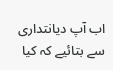اب آپ دیانتداری سے بتائیے کہ کیا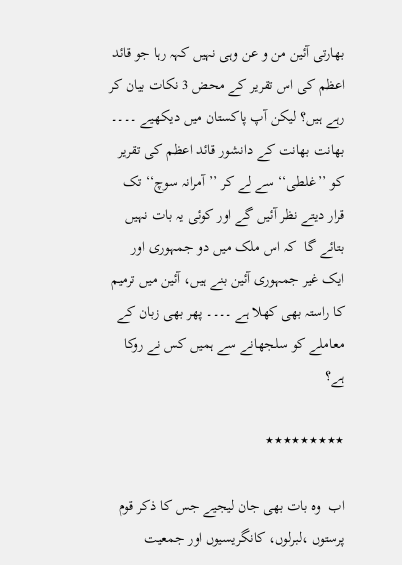بھارتی آئین من و عن وہی نہیں کہہ رہا جو قائد اعظم کی اس تقریر کے محض 3 نکات بیان کر رہے ہیں؟ لیکن آپ پاکستان میں دیکھیے ۔۔۔۔ بھانت بھانت کے دانشور قائد اعظم کی تقریر کو ’’غلطی‘‘ سے لے کر ’’آمرانہ سوچ‘‘ تک قرار دیتے نظر آئیں گے اور کوئی یہ بات نہیں بتائے گا  کہ اس ملک میں دو جمہوری اور ایک غیر جمہوری آئین بنے ہیں، آئین میں ترمیم کا راستہ بھی کھلا ہے ۔۔۔۔ پھر بھی زبان کے معاملے کو سلجھانے سے ہمیں کس نے روکا ہے؟

٭٭٭٭٭٭٭٭٭

اب  وہ بات بھی جان لیجیے جس کا ذکر قوم پرستوں ،لبرلوں، کانگریسیوں اور جمعیت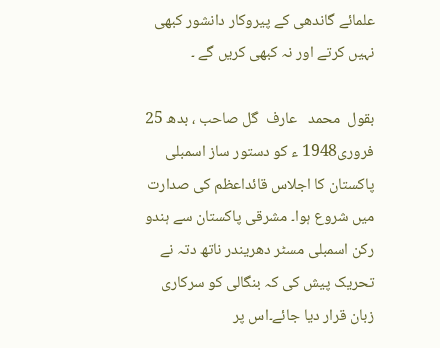علمائے گاندھی کے پیروکار دانشور کبھی نہیں کرتے اور نہ کبھی کریں گے ۔

بقول  محمد   عارف  گل صاحب ، بدھ 25 فروری1948 ء کو دستور ساز اسمبلی پاکستان کا اجلاس قائداعظم کی صدارت میں شروع ہوا۔ مشرقی پاکستان سے ہندو رکن اسمبلی مسٹر دھریندر ناتھ دتہ نے تحریک پیش کی کہ بنگالی کو سرکاری زبان قرار دیا جائے۔اس پر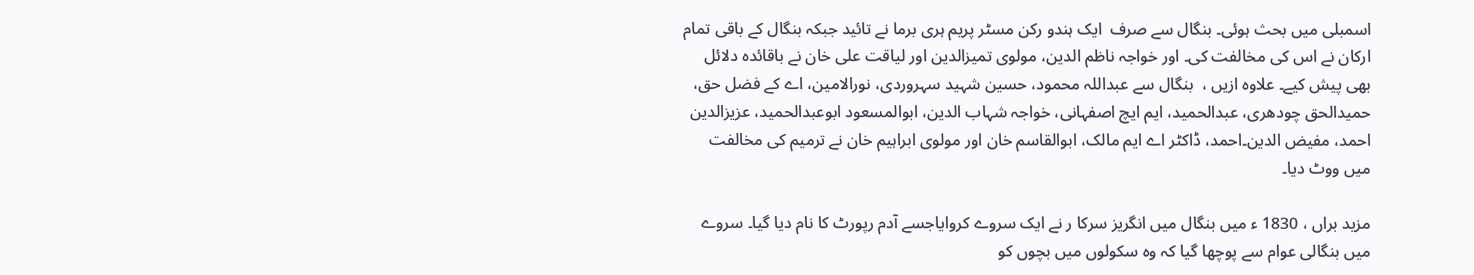اسمبلی میں بحث ہوئی۔ بنگال سے صرف  ایک ہندو رکن مسٹر پریم ہری برما نے تائید جبکہ بنگال کے باقی تمام ارکان نے اس کی مخالفت کی۔ اور خواجہ ناظم الدین، مولوی تمیزالدین اور لیاقت علی خان نے باقائدہ دلائل بھی پیش کیے۔ علاوہ ازیں ،  بنگال سے عبداللہ محمود، حسین شہید سہروردی، نورالامین، اے کے فضل حق، حمیدالحق چودھری، عبدالحمید، ایم ایچ اصفہانی، خواجہ شہاب الدین، ابوالمسعود ابوعبدالحمید، عزیزالدین احمد، مفیض الدین۔احمد، ڈاکٹر اے ایم مالک، ابوالقاسم خان اور مولوی ابراہیم خان نے ترمیم کی مخالفت میں ووٹ دیا۔

مزید براں ، 1830 ء میں بنگال میں انگریز سرکا ر نے ایک سروے کروایاجسے آدم رپورٹ کا نام دیا گیا۔ سروے میں بنگالی عوام سے پوچھا گیا کہ وہ سکولوں میں بچوں کو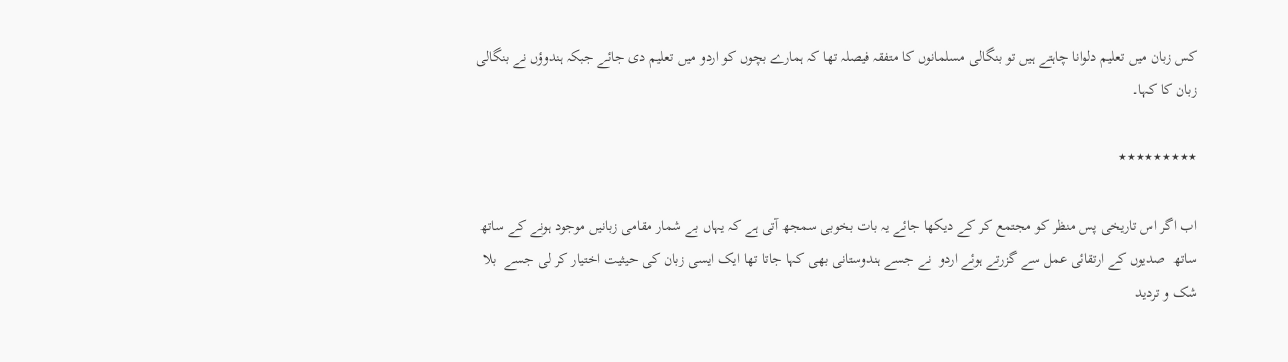کس زبان میں تعلیم دلوانا چاہتے ہیں تو بنگالی مسلمانوں کا متفقہ فیصلہ تھا کہ ہمارے بچوں کو اردو میں تعلیم دی جائے جبکہ ہندوؤں نے بنگالی زبان کا کہا۔

٭٭٭٭٭٭٭٭٭

اب اگر اس تاریخی پس منظر کو مجتمع کر کے دیکھا جائے یہ بات بخوبی سمجھ آتی ہے کہ یہاں بے شمار مقامی زبانیں موجود ہونے کے ساتھ ساتھ  صدیوں کے ارتقائی عمل سے گزرتے ہوئے اردو  نے جسے ہندوستانی بھی کہا جاتا تھا ایک ایسی زبان کی حیثیت اختیار کر لی جسے  بلا شک و تردید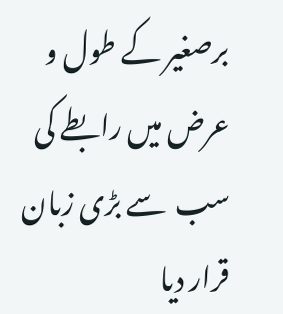برصغیر کے طول و عرض میں رابطے کی سب  سے بڑی زبان قرار دیا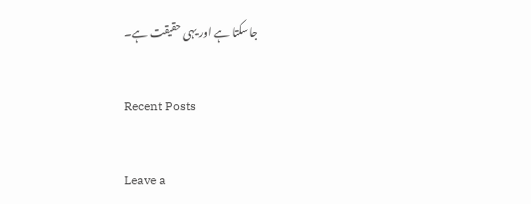جاسکتا ہے اور یہی حقیقت ہے۔

Recent Posts

Leave a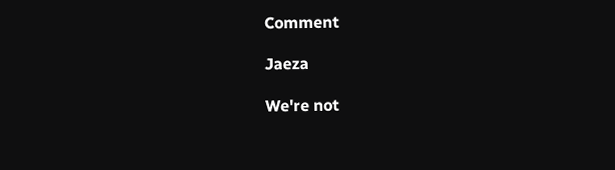Comment

Jaeza

We're not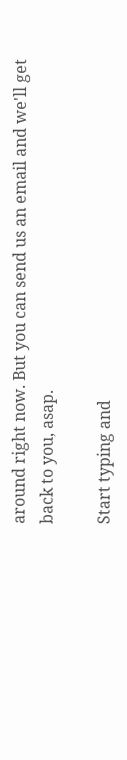around right now. But you can send us an email and we'll get back to you, asap.

Start typing and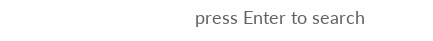press Enter to search